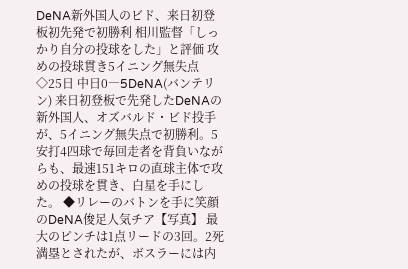DeNA新外国人のビド、来日初登板初先発で初勝利 相川監督「しっかり自分の投球をした」と評価 攻めの投球貫き5イニング無失点
◇25日 中日0―5DeNA(バンテリン) 来日初登板で先発したDeNAの新外国人、オズバルド・ビド投手が、5イニング無失点で初勝利。5安打4四球で毎回走者を背負いながらも、最速151キロの直球主体で攻めの投球を貫き、白星を手にした。 ◆リレーのバトンを手に笑顔のDeNA俊足人気チア【写真】 最大のピンチは1点リードの3回。2死満塁とされたが、ボスラーには内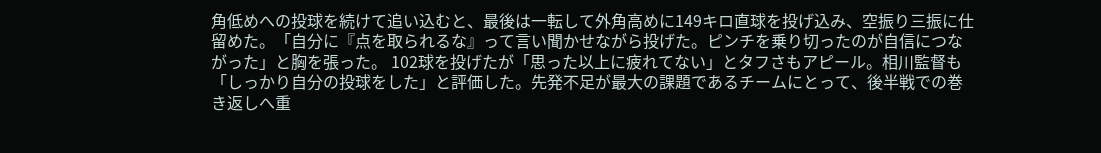角低めへの投球を続けて追い込むと、最後は一転して外角高めに149キロ直球を投げ込み、空振り三振に仕留めた。「自分に『点を取られるな』って言い聞かせながら投げた。ピンチを乗り切ったのが自信につながった」と胸を張った。 102球を投げたが「思った以上に疲れてない」とタフさもアピール。相川監督も「しっかり自分の投球をした」と評価した。先発不足が最大の課題であるチームにとって、後半戦での巻き返しへ重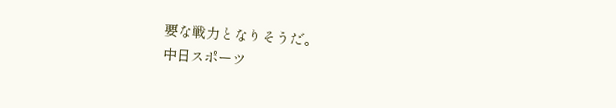要な戦力となりそうだ。
中日スポーツ